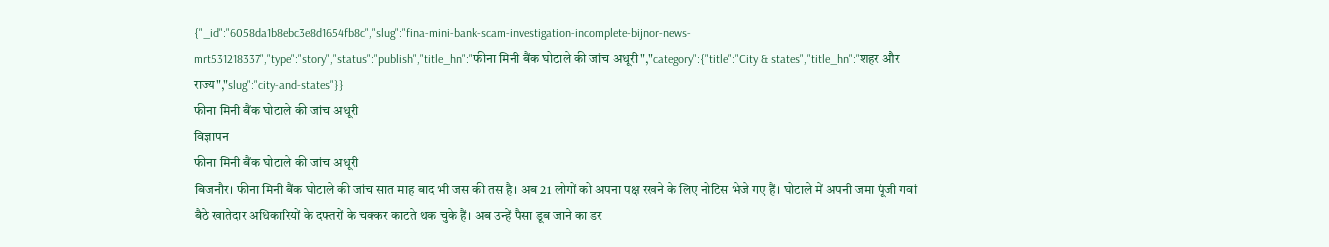{"_id":"6058da1b8ebc3e8d1654fb8c","slug":"fina-mini-bank-scam-investigation-incomplete-bijnor-news-mrt531218337","type":"story","status":"publish","title_hn":"फीना मिनी बैंक घोटाले की जांच अधूरी","category":{"title":"City & states","title_hn":"शहर और राज्य","slug":"city-and-states"}}
फीना मिनी बैंक घोटाले की जांच अधूरी
विज्ञापन
फीना मिनी बैंक घोटाले की जांच अधूरी
बिजनौर। फीना मिनी बैंक घोटाले की जांच सात माह बाद भी जस की तस है। अब 21 लोगों को अपना पक्ष रखने के लिए नोटिस भेजे गए हैं। घोटाले में अपनी जमा पूंजी गवां बैठे खातेदार अधिकारियों के दफ्तरों के चक्कर काटते थक चुके हैं। अब उन्हें पैसा डूब जाने का डर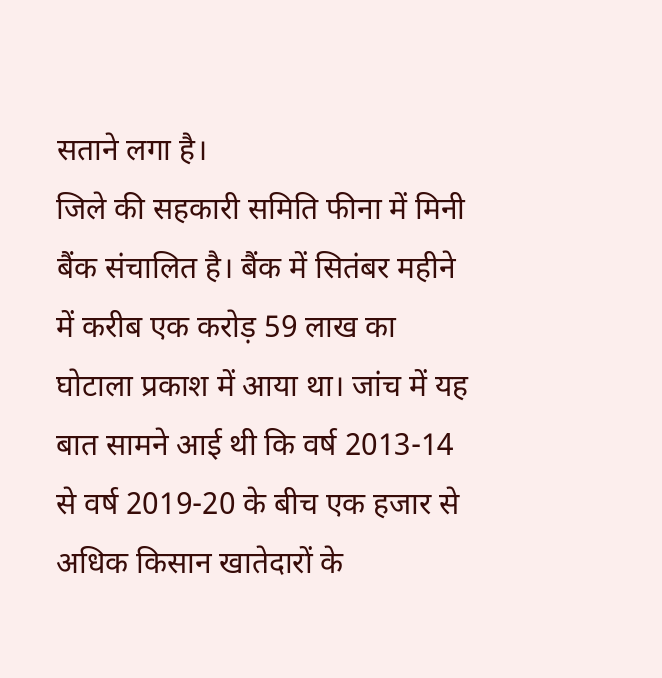सताने लगा है।
जिले की सहकारी समिति फीना में मिनी बैंक संचालित है। बैंक में सितंबर महीने में करीब एक करोड़ 59 लाख का घोटाला प्रकाश में आया था। जांच में यह बात सामने आई थी कि वर्ष 2013-14 से वर्ष 2019-20 के बीच एक हजार से अधिक किसान खातेदारों के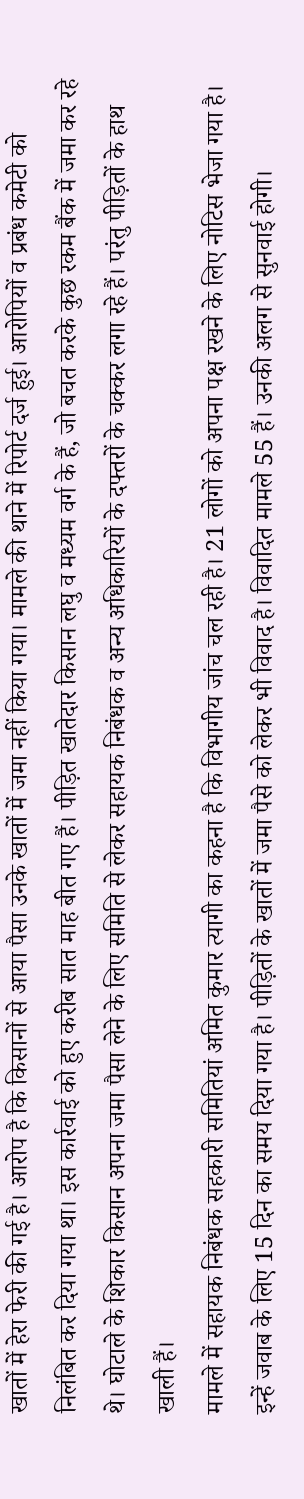खातों में हेरा फेरी की गई है। आरोप है कि किसानों से आया पैसा उनके खातों में जमा नहीं किया गया। मामले की थाने में रिपोर्ट दर्ज हुई। आरोपियों व प्रबंध कमेटी को निलंबित कर दिया गया था। इस कार्रवाई को हुए करीब सात माह बीत गए हैं। पीड़ित खातेदार किसान लघु व मध्यम वर्ग के हैं, जो बचत करके कुछ रकम बैंक में जमा कर रहे थे। घोटाले के शिकार किसान अपना जमा पैसा लेने के लिए समिति से लेकर सहायक निबंधक व अन्य अधिकारियों के दफ्तरों के चक्कर लगा रहे हैं। परंतु पीड़ितों के हाथ खाली हैं।
मामले में सहायक निबंधक सहकारी समितियां अमित कुमार त्यागी का कहना है कि विभागीय जांच चल रही है। 21 लोगों को अपना पक्ष रखने के लिए नोटिस भेजा गया है। इन्हें जवाब के लिए 15 दिन का समय दिया गया है। पीड़ितों के खातों में जमा पैसे को लेकर भी विवाद है। विवादित मामले 55 हैं। उनकी अलग से सुनवाई होगी।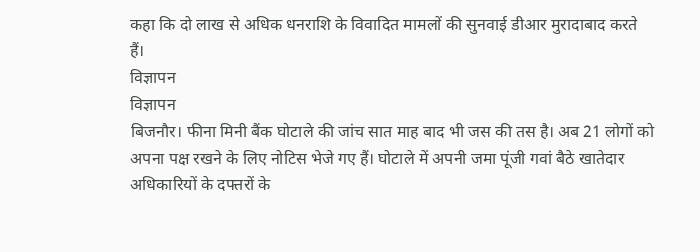कहा कि दो लाख से अधिक धनराशि के विवादित मामलों की सुनवाई डीआर मुरादाबाद करते हैं।
विज्ञापन
विज्ञापन
बिजनौर। फीना मिनी बैंक घोटाले की जांच सात माह बाद भी जस की तस है। अब 21 लोगों को अपना पक्ष रखने के लिए नोटिस भेजे गए हैं। घोटाले में अपनी जमा पूंजी गवां बैठे खातेदार अधिकारियों के दफ्तरों के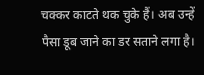चक्कर काटते थक चुके हैं। अब उन्हें पैसा डूब जाने का डर सताने लगा है।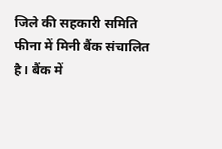जिले की सहकारी समिति फीना में मिनी बैंक संचालित है। बैंक में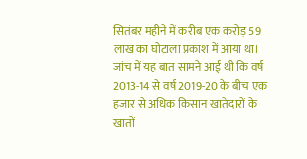सितंबर महीने में करीब एक करोड़ 59 लाख का घोटाला प्रकाश में आया था। जांच में यह बात सामने आई थी कि वर्ष 2013-14 से वर्ष 2019-20 के बीच एक हजार से अधिक किसान खातेदारों के खातों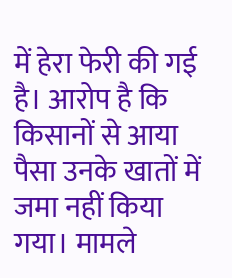में हेरा फेरी की गई है। आरोप है कि किसानों से आया पैसा उनके खातों में जमा नहीं किया गया। मामले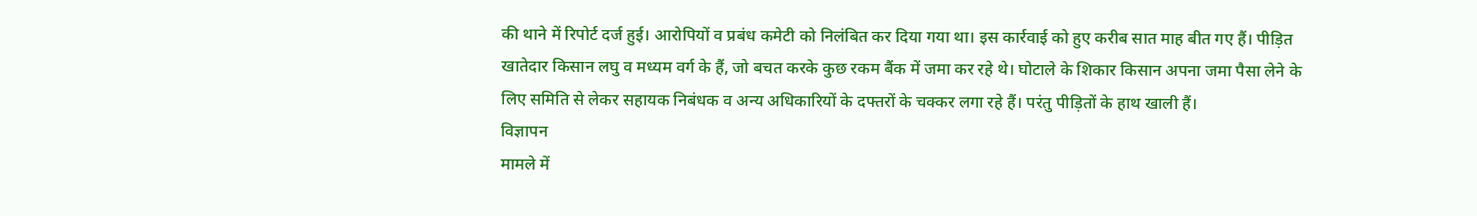की थाने में रिपोर्ट दर्ज हुई। आरोपियों व प्रबंध कमेटी को निलंबित कर दिया गया था। इस कार्रवाई को हुए करीब सात माह बीत गए हैं। पीड़ित खातेदार किसान लघु व मध्यम वर्ग के हैं, जो बचत करके कुछ रकम बैंक में जमा कर रहे थे। घोटाले के शिकार किसान अपना जमा पैसा लेने के लिए समिति से लेकर सहायक निबंधक व अन्य अधिकारियों के दफ्तरों के चक्कर लगा रहे हैं। परंतु पीड़ितों के हाथ खाली हैं।
विज्ञापन
मामले में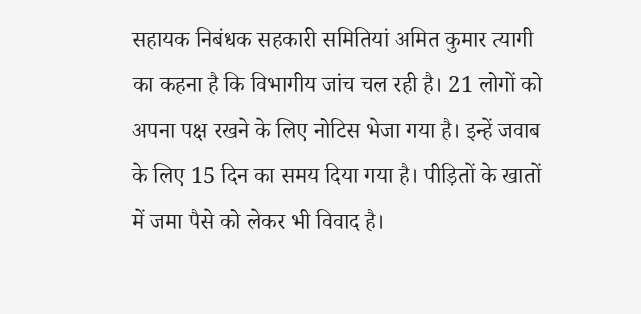सहायक निबंधक सहकारी समितियां अमित कुमार त्यागी का कहना है कि विभागीय जांच चल रही है। 21 लोगों को अपना पक्ष रखने के लिए नोटिस भेजा गया है। इन्हें जवाब के लिए 15 दिन का समय दिया गया है। पीड़ितों के खातों में जमा पैसे को लेकर भी विवाद है।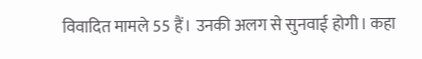विवादित मामले 55 हैं। उनकी अलग से सुनवाई होगी। कहा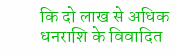कि दो लाख से अधिक धनराशि के विवादित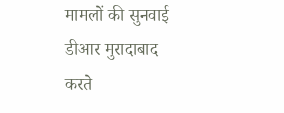मामलों की सुनवाई डीआर मुरादाबाद करते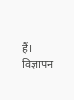हैं।
विज्ञापन